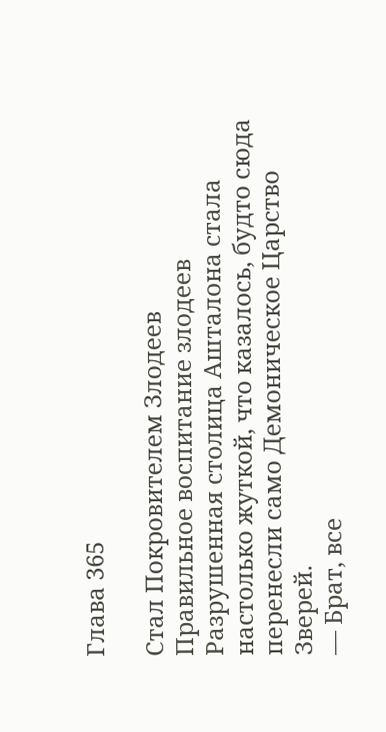Глава 365

Стал Покровителем Злодеев
Правильное воспитание злодеев
Разрушенная столица Ашталона стала настолько жуткой, что казалось, будто сюда перенесли само Демоническое Царство Зверей.
— Брат, все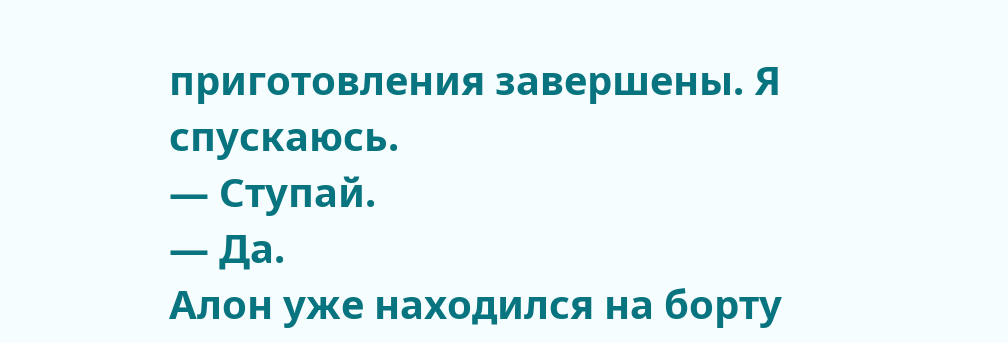приготовления завершены. Я спускаюсь.
— Ступай.
— Да.
Алон уже находился на борту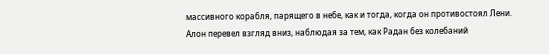массивного корабля, парящего в небе, как и тогда, когда он противостоял Лени.
Алон перевел взгляд вниз, наблюдая за тем, как Радан без колебаний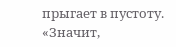прыгает в пустоту.
«Значит,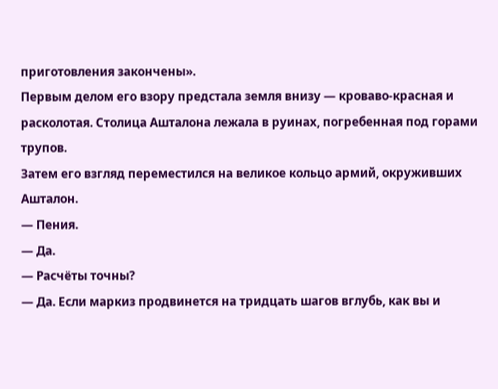приготовления закончены».
Первым делом его взору предстала земля внизу — кроваво-красная и расколотая. Столица Ашталона лежала в руинах, погребенная под горами трупов.
Затем его взгляд переместился на великое кольцо армий, окруживших Ашталон.
— Пения.
— Да.
— Расчёты точны?
— Да. Если маркиз продвинется на тридцать шагов вглубь, как вы и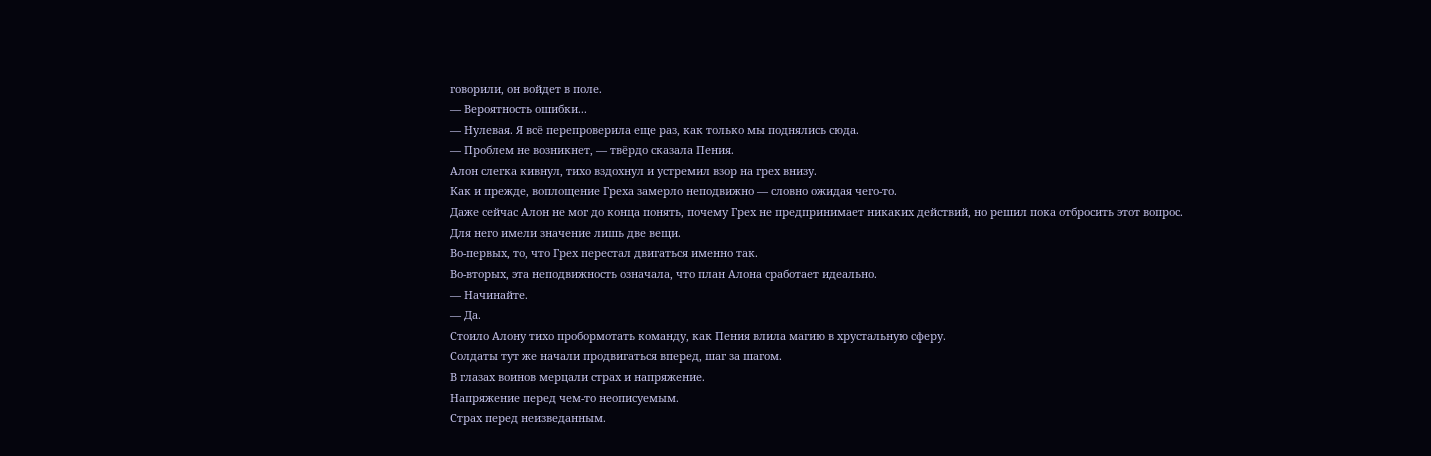говорили, он войдет в поле.
— Вероятность ошибки...
— Нулевая. Я всё перепроверила еще раз, как только мы поднялись сюда.
— Проблем не возникнет, — твёрдо сказала Пения.
Алон слегка кивнул, тихо вздохнул и устремил взор на грех внизу.
Как и прежде, воплощение Греха замерло неподвижно — словно ожидая чего-то.
Даже сейчас Алон не мог до конца понять, почему Грех не предпринимает никаких действий, но решил пока отбросить этот вопрос.
Для него имели значение лишь две вещи.
Во-первых, то, что Грех перестал двигаться именно так.
Во-вторых, эта неподвижность означала, что план Алона сработает идеально.
— Начинайте.
— Да.
Стоило Алону тихо пробормотать команду, как Пения влила магию в хрустальную сферу.
Солдаты тут же начали продвигаться вперед, шаг за шагом.
В глазах воинов мерцали страх и напряжение.
Напряжение перед чем-то неописуемым.
Страх перед неизведанным.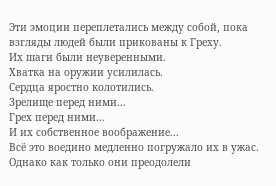Эти эмоции переплетались между собой, пока взгляды людей были прикованы к Греху.
Их шаги были неуверенными.
Хватка на оружии усилилась.
Сердца яростно колотились.
Зрелище перед ними...
Грех перед ними...
И их собственное воображение...
Всё это воедино медленно погружало их в ужас.
Однако как только они преодолели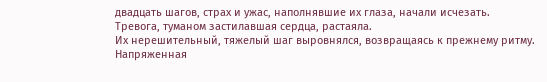двадцать шагов, страх и ужас, наполнявшие их глаза, начали исчезать.
Тревога, туманом застилавшая сердца, растаяла.
Их нерешительный, тяжелый шаг выровнялся, возвращаясь к прежнему ритму.
Напряженная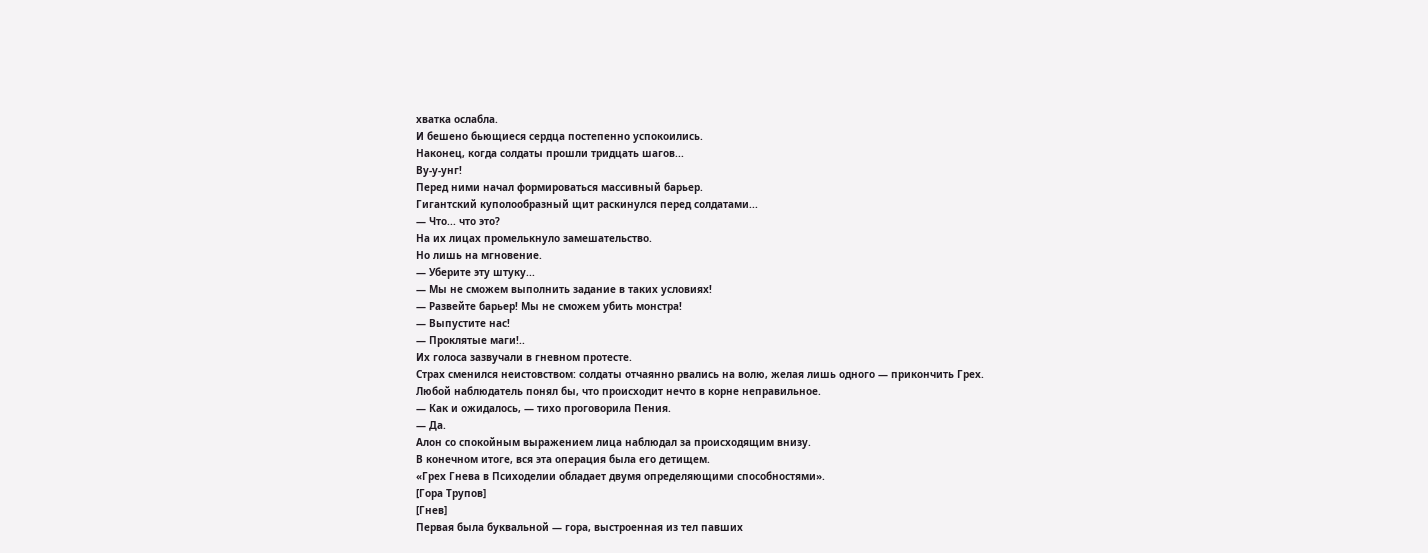хватка ослабла.
И бешено бьющиеся сердца постепенно успокоились.
Наконец, когда солдаты прошли тридцать шагов...
Ву-у-унг!
Перед ними начал формироваться массивный барьер.
Гигантский куполообразный щит раскинулся перед солдатами...
— Что... что это?
На их лицах промелькнуло замешательство.
Но лишь на мгновение.
— Уберите эту штуку...
— Мы не сможем выполнить задание в таких условиях!
— Развейте барьер! Мы не сможем убить монстра!
— Выпустите нас!
— Проклятые маги!..
Их голоса зазвучали в гневном протесте.
Страх сменился неистовством: солдаты отчаянно рвались на волю, желая лишь одного — прикончить Грех.
Любой наблюдатель понял бы, что происходит нечто в корне неправильное.
— Как и ожидалось, — тихо проговорила Пения.
— Да.
Алон со спокойным выражением лица наблюдал за происходящим внизу.
В конечном итоге, вся эта операция была его детищем.
«Грех Гнева в Психоделии обладает двумя определяющими способностями».
[Гора Трупов]
[Гнев]
Первая была буквальной — гора, выстроенная из тел павших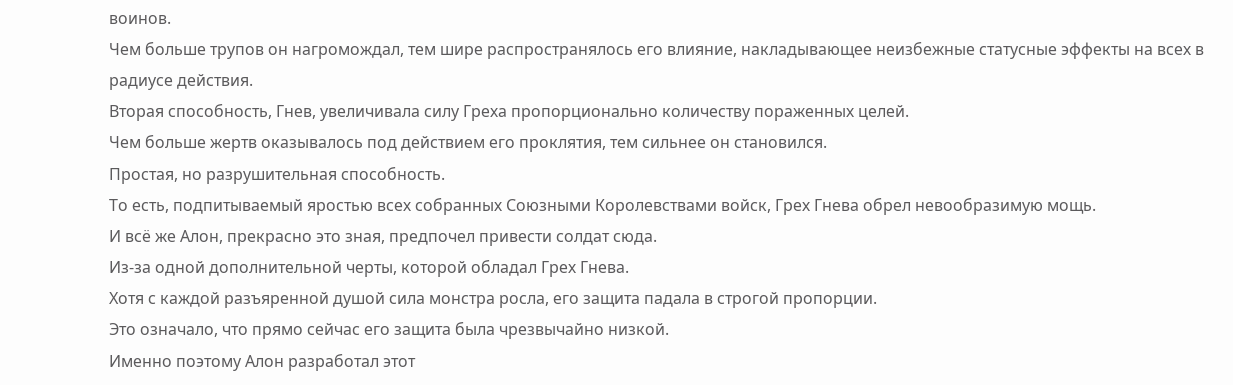воинов.
Чем больше трупов он нагромождал, тем шире распространялось его влияние, накладывающее неизбежные статусные эффекты на всех в радиусе действия.
Вторая способность, Гнев, увеличивала силу Греха пропорционально количеству пораженных целей.
Чем больше жертв оказывалось под действием его проклятия, тем сильнее он становился.
Простая, но разрушительная способность.
То есть, подпитываемый яростью всех собранных Союзными Королевствами войск, Грех Гнева обрел невообразимую мощь.
И всё же Алон, прекрасно это зная, предпочел привести солдат сюда.
Из-за одной дополнительной черты, которой обладал Грех Гнева.
Хотя с каждой разъяренной душой сила монстра росла, его защита падала в строгой пропорции.
Это означало, что прямо сейчас его защита была чрезвычайно низкой.
Именно поэтому Алон разработал этот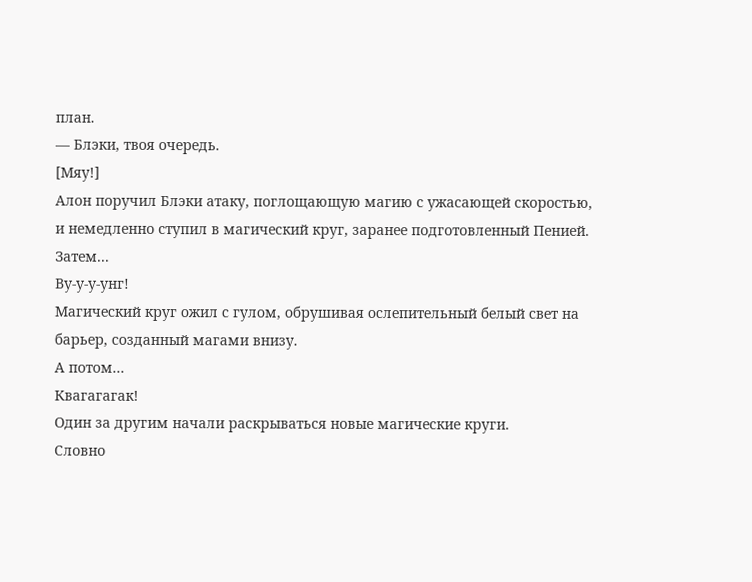план.
— Блэки, твоя очередь.
[Мяу!]
Алон поручил Блэки атаку, поглощающую магию с ужасающей скоростью, и немедленно ступил в магический круг, заранее подготовленный Пенией.
Затем...
Ву-у-у-унг!
Магический круг ожил с гулом, обрушивая ослепительный белый свет на барьер, созданный магами внизу.
А потом...
Квагагагак!
Один за другим начали раскрываться новые магические круги.
Словно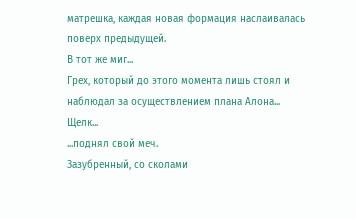матрешка, каждая новая формация наслаивалась поверх предыдущей.
В тот же миг...
Грех, который до этого момента лишь стоял и наблюдал за осуществлением плана Алона...
Щелк...
...поднял свой меч.
Зазубренный, со сколами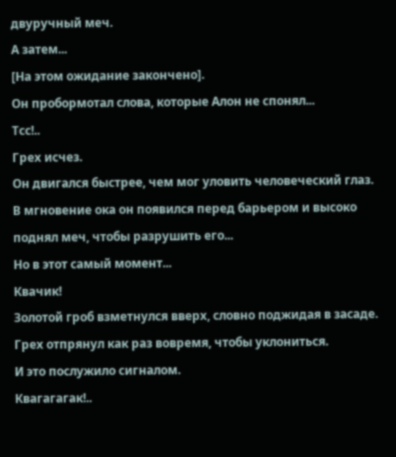двуручный меч.
А затем...
[На этом ожидание закончено].
Он пробормотал слова, которые Алон не спонял...
Тсс!..
Грех исчез.
Он двигался быстрее, чем мог уловить человеческий глаз.
В мгновение ока он появился перед барьером и высоко поднял меч, чтобы разрушить его...
Но в этот самый момент...
Квачик!
Золотой гроб взметнулся вверх, словно поджидая в засаде.
Грех отпрянул как раз вовремя, чтобы уклониться.
И это послужило сигналом.
Квагагагак!..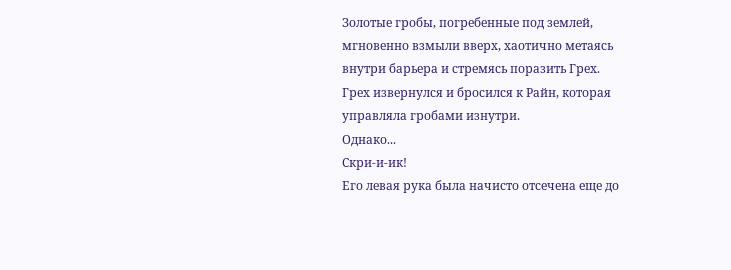Золотые гробы, погребенные под землей, мгновенно взмыли вверх, хаотично метаясь внутри барьера и стремясь поразить Грех.
Грех извернулся и бросился к Райн, которая управляла гробами изнутри.
Однако...
Скри-и-ик!
Его левая рука была начисто отсечена еще до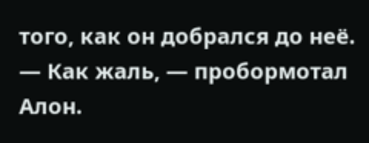того, как он добрался до неё.
— Как жаль, — пробормотал Алон.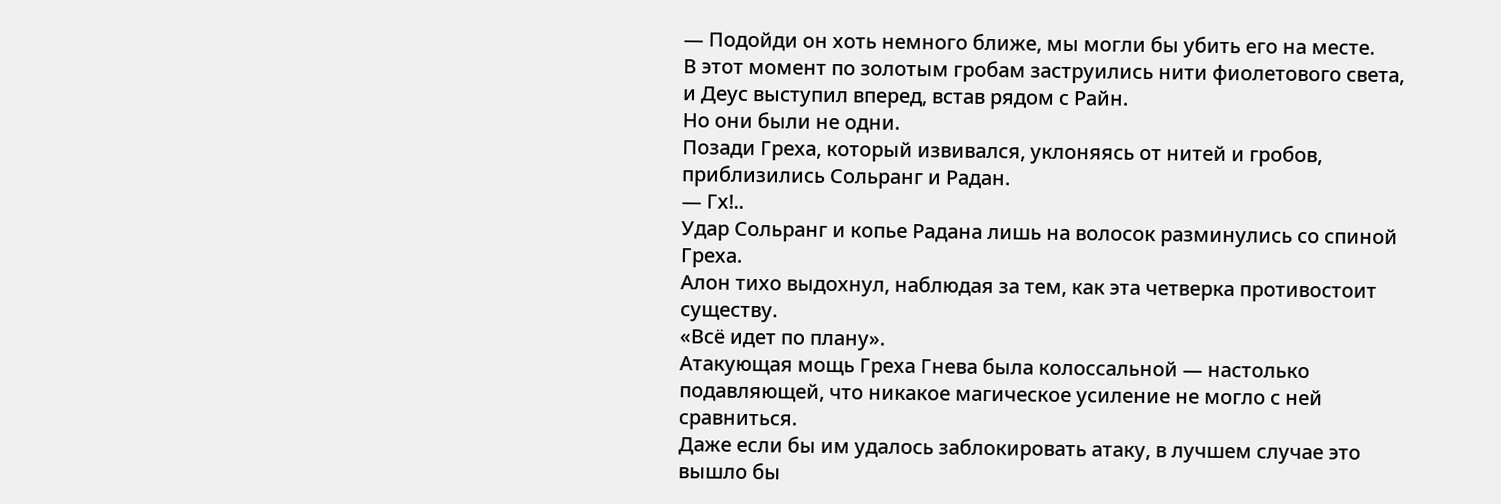— Подойди он хоть немного ближе, мы могли бы убить его на месте.
В этот момент по золотым гробам заструились нити фиолетового света, и Деус выступил вперед, встав рядом с Райн.
Но они были не одни.
Позади Греха, который извивался, уклоняясь от нитей и гробов, приблизились Сольранг и Радан.
— Гх!..
Удар Сольранг и копье Радана лишь на волосок разминулись со спиной Греха.
Алон тихо выдохнул, наблюдая за тем, как эта четверка противостоит существу.
«Всё идет по плану».
Атакующая мощь Греха Гнева была колоссальной — настолько подавляющей, что никакое магическое усиление не могло с ней сравниться.
Даже если бы им удалось заблокировать атаку, в лучшем случае это вышло бы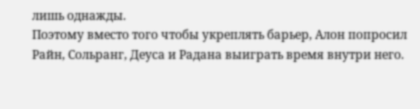лишь однажды.
Поэтому вместо того чтобы укреплять барьер, Алон попросил Райн, Сольранг, Деуса и Радана выиграть время внутри него.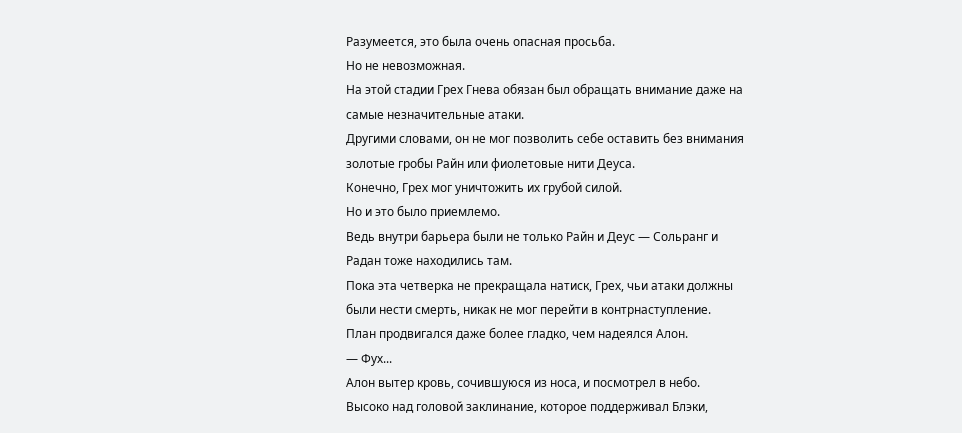Разумеется, это была очень опасная просьба.
Но не невозможная.
На этой стадии Грех Гнева обязан был обращать внимание даже на самые незначительные атаки.
Другими словами, он не мог позволить себе оставить без внимания золотые гробы Райн или фиолетовые нити Деуса.
Конечно, Грех мог уничтожить их грубой силой.
Но и это было приемлемо.
Ведь внутри барьера были не только Райн и Деус — Сольранг и Радан тоже находились там.
Пока эта четверка не прекращала натиск, Грех, чьи атаки должны были нести смерть, никак не мог перейти в контрнаступление.
План продвигался даже более гладко, чем надеялся Алон.
— Фух...
Алон вытер кровь, сочившуюся из носа, и посмотрел в небо.
Высоко над головой заклинание, которое поддерживал Блэки,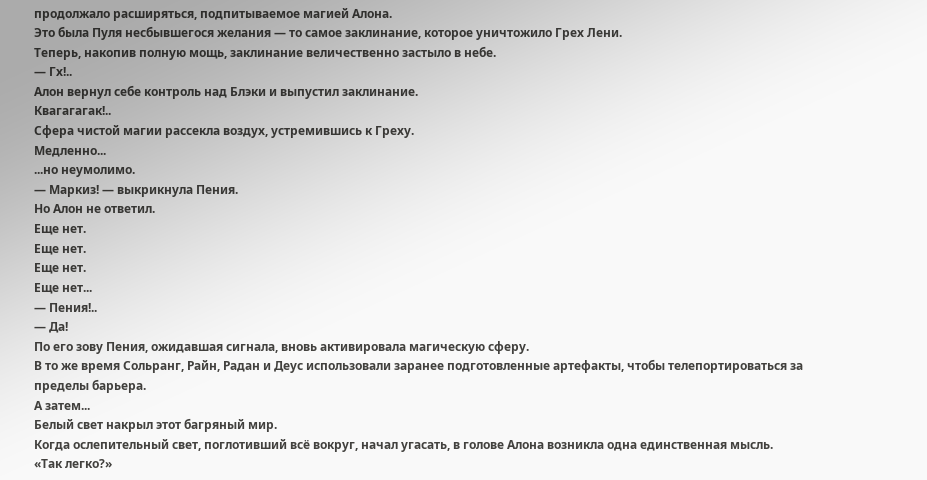продолжало расширяться, подпитываемое магией Алона.
Это была Пуля несбывшегося желания — то самое заклинание, которое уничтожило Грех Лени.
Теперь, накопив полную мощь, заклинание величественно застыло в небе.
— Гх!..
Алон вернул себе контроль над Блэки и выпустил заклинание.
Квагагагак!..
Сфера чистой магии рассекла воздух, устремившись к Греху.
Медленно...
...но неумолимо.
— Маркиз! — выкрикнула Пения.
Но Алон не ответил.
Еще нет.
Еще нет.
Еще нет.
Еще нет...
— Пения!..
— Да!
По его зову Пения, ожидавшая сигнала, вновь активировала магическую сферу.
В то же время Сольранг, Райн, Радан и Деус использовали заранее подготовленные артефакты, чтобы телепортироваться за пределы барьера.
А затем...
Белый свет накрыл этот багряный мир.
Когда ослепительный свет, поглотивший всё вокруг, начал угасать, в голове Алона возникла одна единственная мысль.
«Так легко?»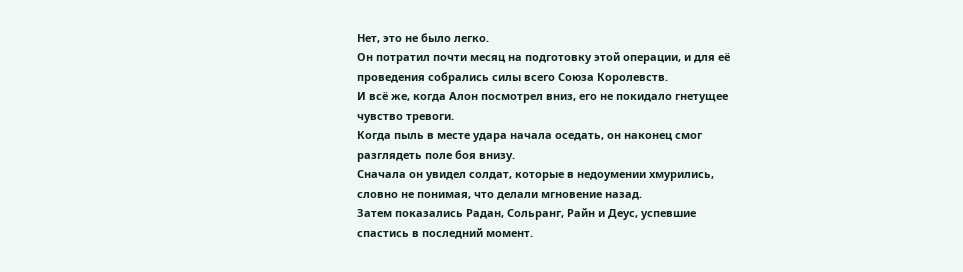Нет, это не было легко.
Он потратил почти месяц на подготовку этой операции, и для её проведения собрались силы всего Союза Королевств.
И всё же, когда Алон посмотрел вниз, его не покидало гнетущее чувство тревоги.
Когда пыль в месте удара начала оседать, он наконец смог разглядеть поле боя внизу.
Сначала он увидел солдат, которые в недоумении хмурились, словно не понимая, что делали мгновение назад.
Затем показались Радан, Сольранг, Райн и Деус, успевшие спастись в последний момент.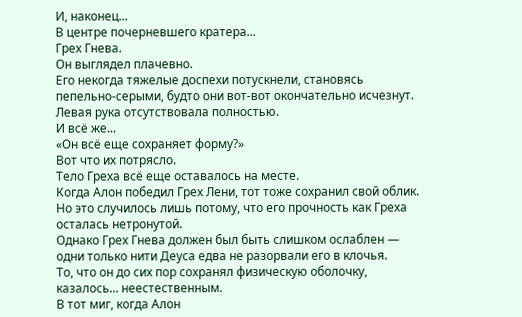И, наконец...
В центре почерневшего кратера...
Грех Гнева.
Он выглядел плачевно.
Его некогда тяжелые доспехи потускнели, становясь пепельно-серыми, будто они вот-вот окончательно исчезнут.
Левая рука отсутствовала полностью.
И всё же...
«Он всё еще сохраняет форму?»
Вот что их потрясло.
Тело Греха всё еще оставалось на месте.
Когда Алон победил Грех Лени, тот тоже сохранил свой облик.
Но это случилось лишь потому, что его прочность как Греха осталась нетронутой.
Однако Грех Гнева должен был быть слишком ослаблен — одни только нити Деуса едва не разорвали его в клочья.
То, что он до сих пор сохранял физическую оболочку, казалось... неестественным.
В тот миг, когда Алон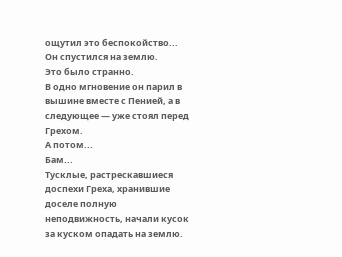ощутил это беспокойство...
Он спустился на землю.
Это было странно.
В одно мгновение он парил в вышине вместе с Пенией, а в следующее — уже стоял перед Грехом.
А потом...
Бам...
Тусклые, растрескавшиеся доспехи Греха, хранившие доселе полную неподвижность, начали кусок за куском опадать на землю.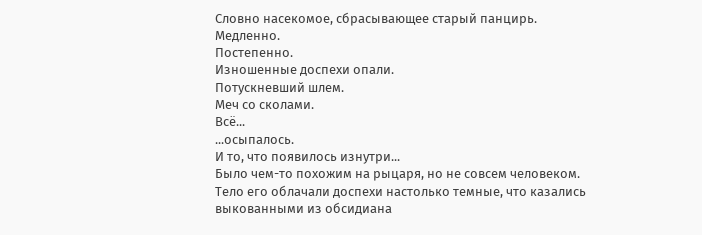Словно насекомое, сбрасывающее старый панцирь.
Медленно.
Постепенно.
Изношенные доспехи опали.
Потускневший шлем.
Меч со сколами.
Всё...
...осыпалось.
И то, что появилось изнутри...
Было чем-то похожим на рыцаря, но не совсем человеком.
Тело его облачали доспехи настолько темные, что казались выкованными из обсидиана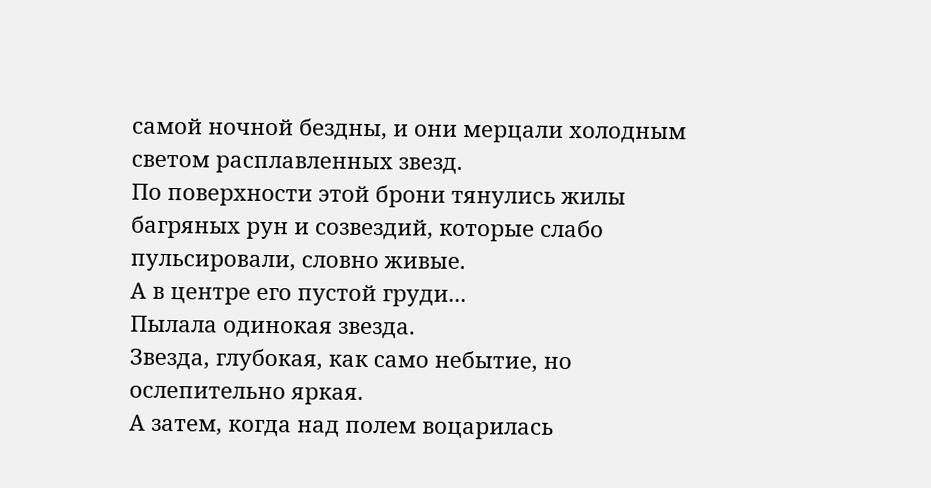самой ночной бездны, и они мерцали холодным светом расплавленных звезд.
По поверхности этой брони тянулись жилы багряных рун и созвездий, которые слабо пульсировали, словно живые.
А в центре его пустой груди...
Пылала одинокая звезда.
Звезда, глубокая, как само небытие, но ослепительно яркая.
А затем, когда над полем воцарилась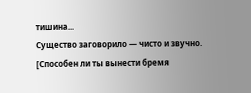тишина...
Существо заговорило — чисто и звучно.
[Способен ли ты вынести бремя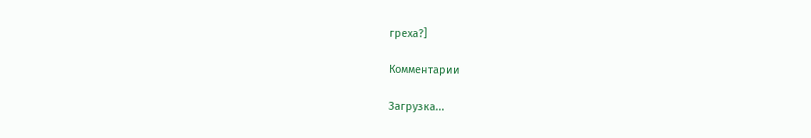греха?]

Комментарии

Загрузка...